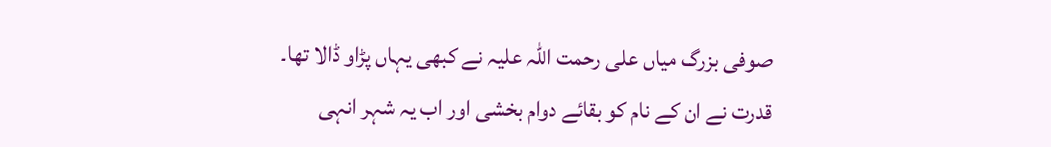صوفی بزرگ میاں علی رحمت اللہ علیہ نے کبھی یہاں پڑاو ڈالا تھا۔ قدرت نے ان کے نام کو بقائے دوام بخشی اور اب یہ شہر انہی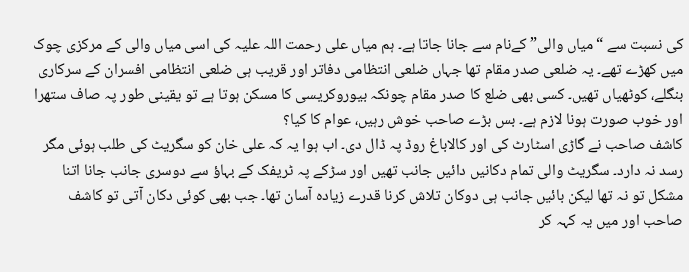کی نسبت سے “میاں والی” کےنام سے جانا جاتا ہے۔ ہم میاں علی رحمت اللہ علیہ کی اسی میاں والی کے مرکزی چوک میں کھڑے تھے۔ یہ ضلعی صدر مقام تھا جہاں ضلعی انتظامی دفاتر اور قریب ہی ضلعی انتظامی افسران کے سرکاری بنگلے، کوٹھیاں تھیں۔ کسی بھی ضلع کا صدر مقام چونکہ بیوروکریسی کا مسکن ہوتا ہے تو یقینی طور پہ صاف ستھرا اور خوب صورت ہونا لازم ہے۔ بس بڑے صاحب خوش رہیں، عوام کا کیا؟
کاشف صاحب نے گاڑی اسٹارٹ کی اور کالاباغ روڈ پہ ڈال دی۔ اب ہوا یہ کہ علی خان کو سگریٹ کی طلب ہوئی مگر رسد نہ دارد۔ سگریٹ والی تمام دکانیں دائیں جانب تھیں اور سڑکے پہ ٹریفک کے بہاؤ سے دوسری جانب جانا اتنا مشکل تو نہ تھا لیکن بائیں جانب ہی دوکان تلاش کرنا قدرے زیادہ آسان تھا۔ جب بھی کوئی دکان آتی تو کاشف صاحب اور میں یہ کہہ کر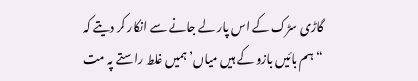گاڑی سڑک کے اس پار لے جانے سے انکار کر دیتے کہ “ہم بائیں بازو کے ہیں میاں’ ہمیں غلط راستے پہ مت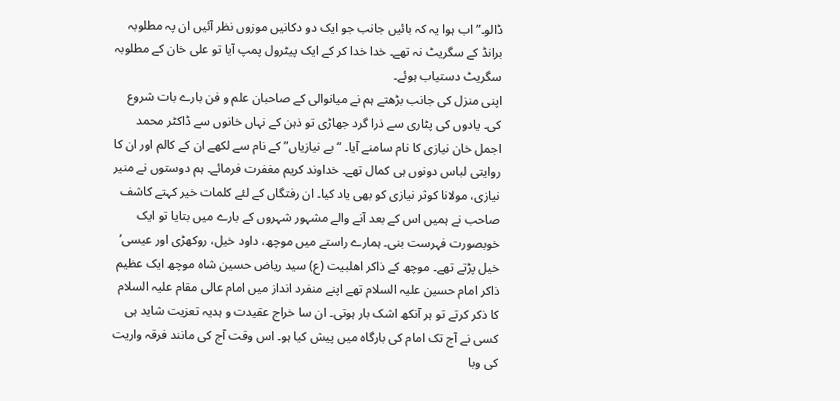ڈالو۔” اب ہوا یہ کہ بائیں جانب جو ایک دو دکانیں موزوں نظر آئیں ان پہ مطلوبہ برانڈ کے سگریٹ نہ تھے۔ خدا خدا کر کے ایک پیٹرول پمپ آیا تو علی خان کے مطلوبہ سگریٹ دستیاب ہوئے۔
اپنی منزل کی جانب بڑھتے ہم نے میانوالی کے صاحبان علم و فن بارے بات شروع کی۔ یادوں کی پٹاری سے ذرا گرد جھاڑی تو ذہن کے نہاں خانوں سے ڈاکٹر محمد اجمل خان نیازی کا نام سامنے آیا۔ “بے نیازیاں” کے نام سے لکھے ان کے کالم اور ان کا روایتی لباس دونوں ہی کمال تھے۔ خداوند کریم مغفرت فرمائے۔ ہم دوستوں نے منیر نیازی، مولانا کوثر نیازی کو بھی یاد کیا۔ ان رفتگاں کے لئے کلمات خیر کہتے کاشف صاحب نے ہمیں اس کے بعد آنے والے مشہور شہروں کے بارے میں بتایا تو ایک خوبصورت فہرست بنی۔ ہمارے راستے میں موچھ، داود خیل، روکھڑی اور عیسی’ خیل پڑتے تھے۔ موچھ کے ذاکر اھلبیت (ع) سید ریاض حسین شاہ موچھ ایک عظیم ذاکر امام حسین علیہ السلام تھے اپنے منفرد انداز میں امام عالی مقام علیہ السلام کا ذکر کرتے تو ہر آنکھ اشک بار ہوتی۔ ان سا خراج عقیدت و ہدیہ تعزیت شاید ہی کسی نے آج تک امام کی بارگاہ میں پیش کیا ہو۔ اس وقت آج کی مانند فرقہ واریت کی وبا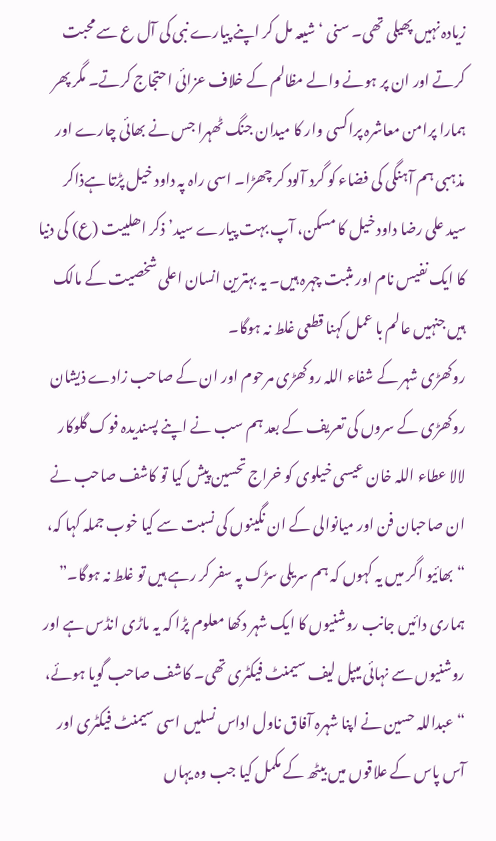زیادہ نہیں پھیلی تھی۔ سنی ‘ شیعہ مل کر اپنے پیارے نبی کی آل ع سے محبت کرتے اور ان پر ہونے والے مظالم کے خلاف عزائی احتجاج کرتے۔ مگر پھر ہمارا پرامن معاشرہ پراکسی وار کا میدان جنگ ٹھہرا جس نے بھائی چارے اور مذہبی ہم آہنگی کی فضاء کو گرد آلود کر چھڑا۔ اسی راہ پہ داود خیل پڑتا ہےذاکر سید علی رضا داود خیل کا مسکن، آپ بہت پیارے سید’ ذکر اھلبیت (ع) کی دنیا کا ایک نفیس نام اور مثبت چہرہ ہیں۔ یہ بہترین انسان اعلی شخصیت کے مالک ہیں جنہیں عالم با عمل کہنا قطعی غلط نہ ہوگا۔
روکھڑی شہر کے شفاء اللہ روکھڑی مرحوم اور ان کے صاحب زادے ذیشان روکھڑی کے سروں کی تعریف کے بعد ہم سب نے اپنے پسندیدہ فوک گلوکار لالا عطاء اللہ خان عیسی خیلوی کو خراج تحسین پیش کیا تو کاشف صاحب نے ان صاحبان فن اور میانوالی کے ان نگینوں کی نسبت سے کیا خوب جملہ کہا کہ،
“بھائیو اگر میں یہ کہوں کہ ہم سریلی سڑک پہ سفر کر رہے ہیں تو غلط نہ ہوگا۔”
ہماری دائیں جانب روشنیوں کا ایک شہر دکھا معلوم پڑا کہ یہ ماڑی انڈس ہے اور روشنیوں سے نہائی میپل لیف سیمنٹ فیکٹری تھی۔ کاشف صاحب گویا ہوئے، “عبداللہ حسین نے اپنا شہرہ آفاق ناول اداس نسلیں اسی سیمنٹ فیکٹری اور آس پاس کے علاقوں میں بیٹھ کے مکمل کیا جب وہ یہاں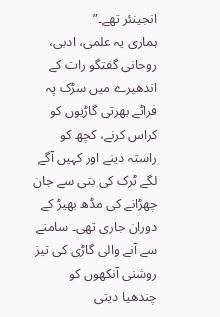انجینئر تھے۔”
ہماری یہ علمی، ادبی، روحانی گفتگو رات کے اندھیرے میں سڑک پہ فراٹے بھرتی گاڑیوں کو کراس کرنے، کچھ کو راستہ دینے اور کہیں آگے لگے ٹرک کی بتی سے جان چھڑانے کی مڈھ بھیڑ کے دوران جاری تھی۔ سامنے سے آنے والی گاڑی کی تیز روشنی آنکھوں کو چندھیا دیتی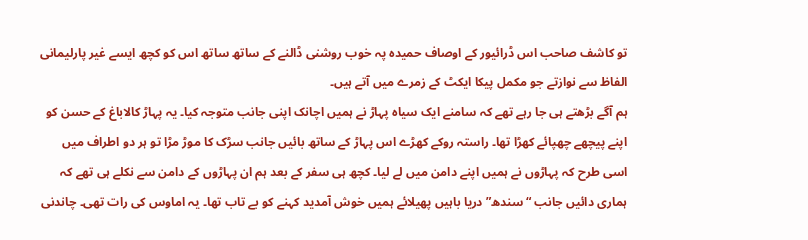تو کاشف صاحب اس ڈرائیور کے اوصاف حمیدہ پہ خوب روشنی ڈالنے کے ساتھ ساتھ اس کو کچھ ایسے غیر پارلیمانی الفاظ سے نوازتے جو مکمل پیکا ایکٹ کے زمرے میں آتے ہیں۔
ہم آگے بڑھتے ہی جا رہے تھے کہ سامنے ایک سیاہ پہاڑ نے ہمیں اچانک اپنی جانب متوجہ کیا۔ یہ پہاڑ کالاباغ کے حسن کو اپنے پیچھے چھپائے کھڑا تھا۔ راستہ روکے کھڑے اس پہاڑ کے ساتھ بائیں جانب سڑک کا موڑ مڑا تو ہر دو اطراف میں اسی طرح کہ پہاڑوں نے ہمیں اپنے دامن میں لے لیا۔ کچھ ہی سفر کے بعد ہم ان پہاڑوں کے دامن سے نکلے ہی تھے کہ ہماری دائیں جانب “سندھ” دریا باہیں پھیلائے ہمیں خوش آمدید کہنے کو بے تاب تھا۔ یہ اماوس کی رات تھی۔ چاندنی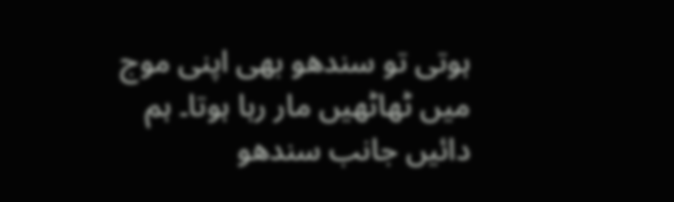ہوتی تو سندھو بھی اپنی موج میں ٹھاٹھیں مار رہا ہوتا۔ ہم دائیں جانب سندھو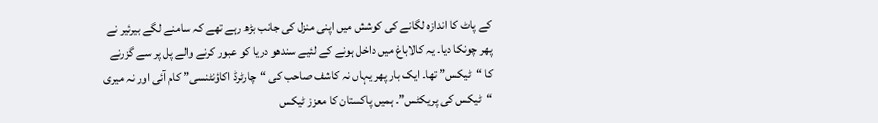کے پاٹ کا اندازہ لگانے کی کوشش میں اپنی منزل کی جانب بڑھ رہے تھے کہ سامنے لگے بیرئیر نے پھر چونکا دیا۔ یہ کالاباغ میں داخل ہونے کے لئیے سندھو دریا کو عبور کرنے والے پل پر سے گزرنے کا “ٹیکس” تھا۔ ایک بار پھر یہاں نہ کاشف صاحب کی “چارٹرڈ اکاؤنٹنسی” کام آئی اور نہ میری “ٹیکس کی پریکٹس”۔ ہمیں پاکستان کا معزز ٹیکس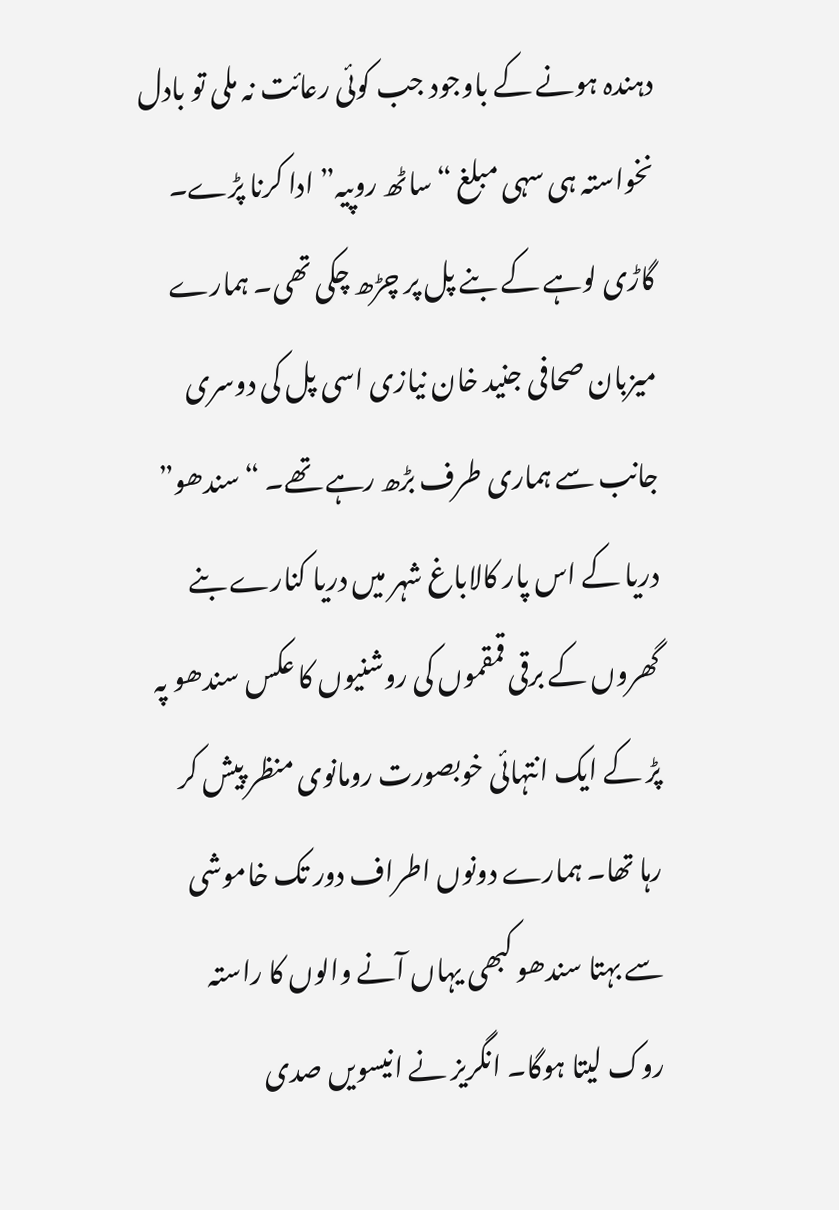دہندہ ہونے کے باوجود جب کوئی رعائت نہ ملی تو بادل نخواستہ ہی سہی مبلغ “ساٹھ روپیہ” ادا کرنا پڑے۔
گاڑی لوہے کے بنے پل پر چڑھ چکی تھی۔ ہمارے میزبان صحافی جنید خان نیازی اسی پل کی دوسری جانب سے ہماری طرف بڑھ رہے تھے۔ “سندھو” دریا کے اس پار کالاباغ شہر میں دریا کنارے بنے گھروں کے برقی قمقموں کی روشنیوں کا عکس سندھو پہ پڑ کے ایک انتہائی خوبصورت رومانوی منظر پیش کر رہا تھا۔ ہمارے دونوں اطراف دور تک خاموشی سے بہتا سندھو کبھی یہاں آنے والوں کا راستہ روک لیتا ہوگا۔ انگریز نے انیسویں صدی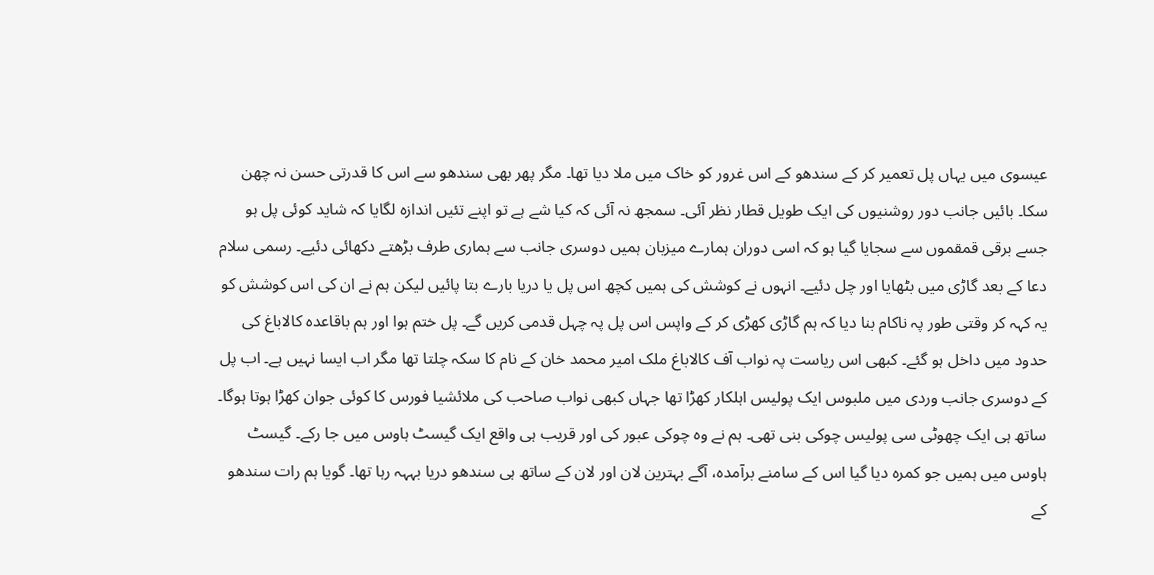عیسوی میں یہاں پل تعمیر کر کے سندھو کے اس غرور کو خاک میں ملا دیا تھا۔ مگر پھر بھی سندھو سے اس کا قدرتی حسن نہ چھن سکا۔ بائیں جانب دور روشنیوں کی ایک طویل قطار نظر آئی۔ سمجھ نہ آئی کہ کیا شے ہے تو اپنے تئیں اندازہ لگایا کہ شاید کوئی پل ہو جسے برقی قمقموں سے سجایا گیا ہو کہ اسی دوران ہمارے میزبان ہمیں دوسری جانب سے ہماری طرف بڑھتے دکھائی دئیے۔ رسمی سلام دعا کے بعد گاڑی میں بٹھایا اور چل دئیے۔ انہوں نے کوشش کی ہمیں کچھ اس پل یا دریا بارے بتا پائیں لیکن ہم نے ان کی اس کوشش کو یہ کہہ کر وقتی طور پہ ناکام بنا دیا کہ ہم گاڑی کھڑی کر کے واپس اس پل پہ چہل قدمی کریں گے۔ پل ختم ہوا اور ہم باقاعدہ کالاباغ کی حدود میں داخل ہو گئے۔ کبھی اس ریاست پہ نواب آف کالاباغ ملک امیر محمد خان کے نام کا سکہ چلتا تھا مگر اب ایسا نہیں ہے۔ اب پل کے دوسری جانب وردی میں ملبوس ایک پولیس اہلکار کھڑا تھا جہاں کبھی نواب صاحب کی ملائشیا فورس کا کوئی جوان کھڑا ہوتا ہوگا۔ ساتھ ہی ایک چھوٹی سی پولیس چوکی بنی تھی۔ ہم نے وہ چوکی عبور کی اور قریب ہی واقع ایک گیسٹ ہاوس میں جا رکے۔ گیسٹ ہاوس میں ہمیں جو کمرہ دیا گیا اس کے سامنے برآمدہ، آگے بہترین لان اور لان کے ساتھ ہی سندھو دریا بہہہ رہا تھا۔ گویا ہم رات سندھو کے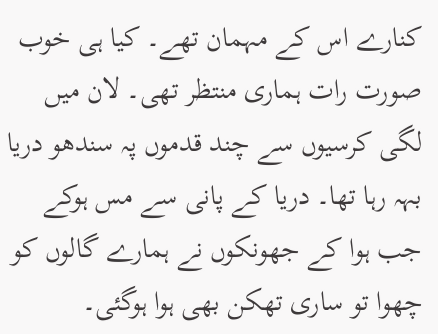کنارے اس کے مہمان تھے۔ کیا ہی خوب صورت رات ہماری منتظر تھی۔ لان میں لگی کرسیوں سے چند قدموں پہ سندھو دریا بہہ رہا تھا۔ دریا کے پانی سے مس ہوکے جب ہوا کے جھونکوں نے ہمارے گالوں کو چھوا تو ساری تھکن بھی ہوا ہوگئی۔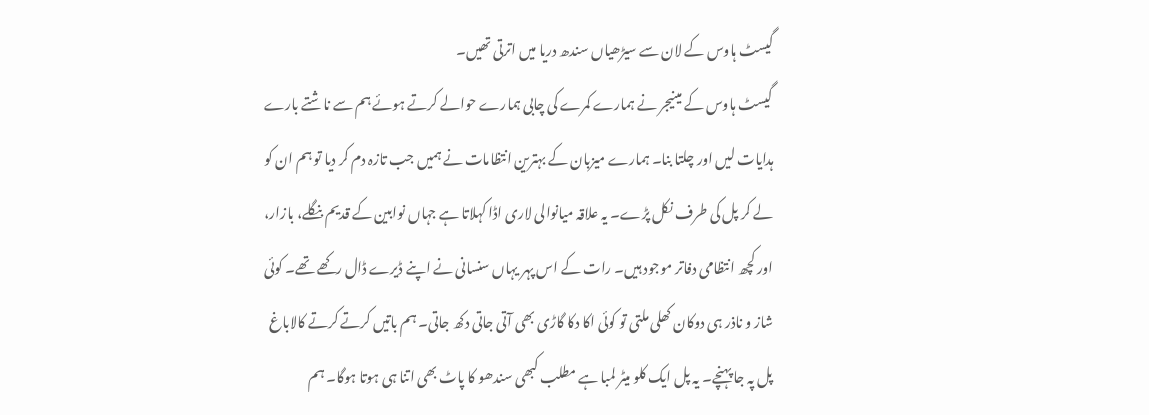گیسٹ ہاوس کے لان سے سیڑھیاں سندھ دریا میں اترتی تھیں۔
گیسٹ ہاوس کے مینیجر نے ہمارے کمرے کی چابی ہمارے حوالے کرتے ہوئے ہم سے ناشتے بارے ہدایات لیں اور چلتا بنا۔ ہمارے میزبان کے بہترین انتظامات نے ہمیں جب تازہ دم کر دیا تو ہم ان کو لے کر پل کی طرف نکل پڑے۔ یہ علاقہ میانوالی لاری اڈا کہلاتا ہے جہاں نوابین کے قدیم بنگلے، بازار، اور کچھ انتظامی دفاتر موجود ہیں۔ رات کے اس پہر یہاں سنسانی نے اپنے ڈیرے ڈال رکھے تھے۔ کوئی شاز و ناذر ہی دوکان کھلی ملتی تو کوئی اکا دکا گاڑی بھی آتی جاتی دکھ جاتی۔ ہم باتیں کرتے کرتے کالاباغ پل پہ جا پہنچے۔ یہ پل ایک کلو میٹر لمبا ہے مطلب کبھی سندھو کا پاٹ بھی اتنا ہی ہوتا ہوگا۔ ہم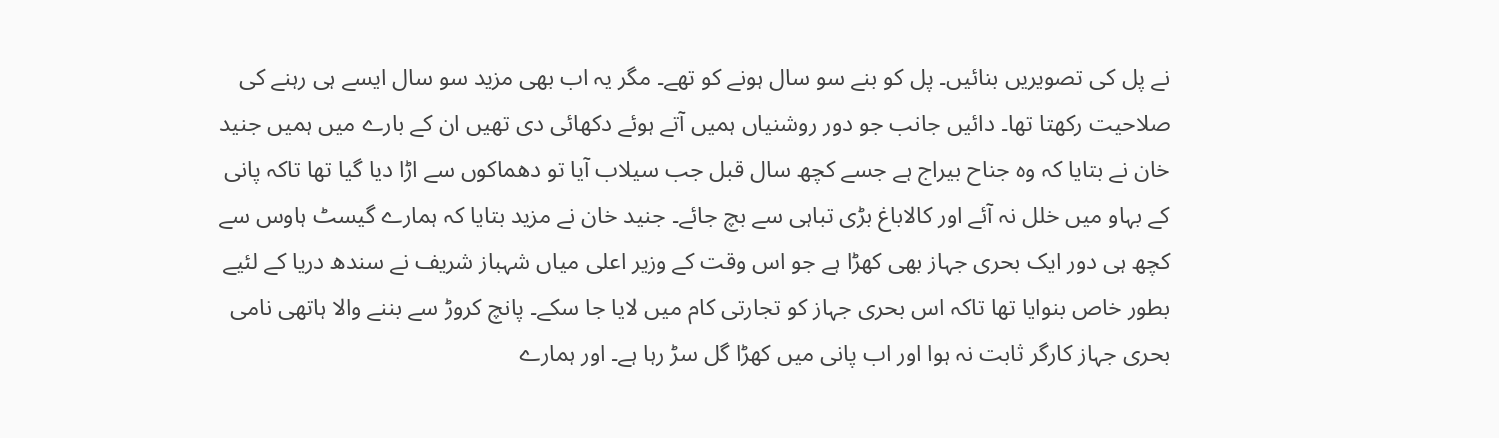نے پل کی تصویریں بنائیں۔ پل کو بنے سو سال ہونے کو تھے۔ مگر یہ اب بھی مزید سو سال ایسے ہی رہنے کی صلاحیت رکھتا تھا۔ دائیں جانب جو دور روشنیاں ہمیں آتے ہوئے دکھائی دی تھیں ان کے بارے میں ہمیں جنید خان نے بتایا کہ وہ جناح بیراج ہے جسے کچھ سال قبل جب سیلاب آیا تو دھماکوں سے اڑا دیا گیا تھا تاکہ پانی کے بہاو میں خلل نہ آئے اور کالاباغ بڑی تباہی سے بچ جائے۔ جنید خان نے مزید بتایا کہ ہمارے گیسٹ ہاوس سے کچھ ہی دور ایک بحری جہاز بھی کھڑا ہے جو اس وقت کے وزیر اعلی میاں شہباز شریف نے سندھ دریا کے لئیے بطور خاص بنوایا تھا تاکہ اس بحری جہاز کو تجارتی کام میں لایا جا سکے۔ پانچ کروڑ سے بننے والا ہاتھی نامی بحری جہاز کارگر ثابت نہ ہوا اور اب پانی میں کھڑا گل سڑ رہا ہے۔ اور ہمارے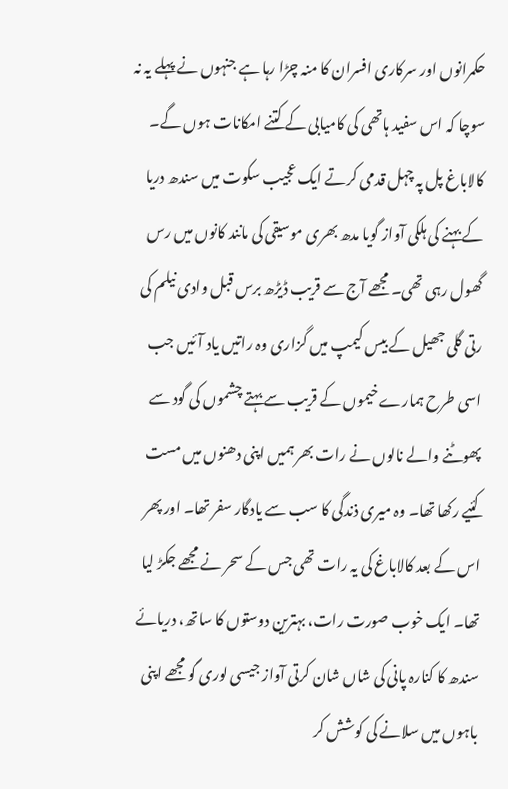حکمرانوں اور سرکاری افسران کا منہ چڑا رہا ہے جنہوں نے پہلے یہ نہ سوچا کہ اس سفید ہاتھی کی کامیابی کے کتنے امکانات ہوں گے۔
کالاباغ پل پہ چہل قدمی کرتے ایک عجیب سکوت میں سندھ دریا کے بہنے کی ہلکی آواز گویا مدھ بھری موسیقی کی مانند کانوں میں رس گھول رہی تھی۔ مجھے آج سے قریب ڈیڑھ برس قبل وادی نیلم کی رتی گلی جھیل کے بیس کیمپ میں گزاری وہ راتیں یاد آئیں جب اسی طرح ہمارے خیموں کے قریب سے بہتے چشموں کی گود سے پھوٹنے والے نالوں نے رات بھر ہمیں اپنی دھنوں میں مست کئیے رکھا تھا۔ وہ میری ذندگی کا سب سے یادگار سفر تھا۔ اور پھر اس کے بعد کالاباغ کی یہ رات تھی جس کے سحر نے مجھے جکڑ لیا تھا۔ ایک خوب صورت رات، بہترین دوستوں کا ساتھ، دریائے سندھ کا کنارہ پانی کی شاں شان کرتی آواز جیسی لوری گو مجھے اپنی باہوں میں سلانے کی کوشش کر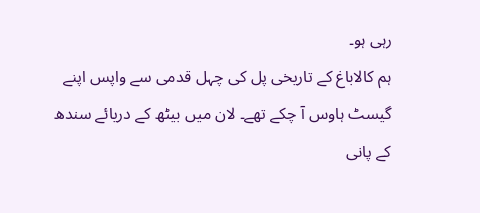رہی ہو۔
ہم کالاباغ کے تاریخی پل کی چہل قدمی سے واپس اپنے گیسٹ ہاوس آ چکے تھے۔ لان میں بیٹھ کے دریائے سندھ کے پانی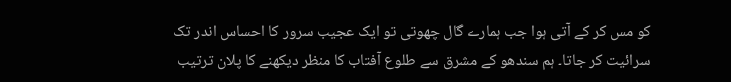کو مس کر کے آتی ہوا جب ہمارے گال چھوتی تو ایک عجیب سرور کا احساس اندر تک سرائیت کر جاتا۔ ہم سندھو کے مشرق سے طلوع آفتاب کا منظر دیکھنے کا پلان ترتیب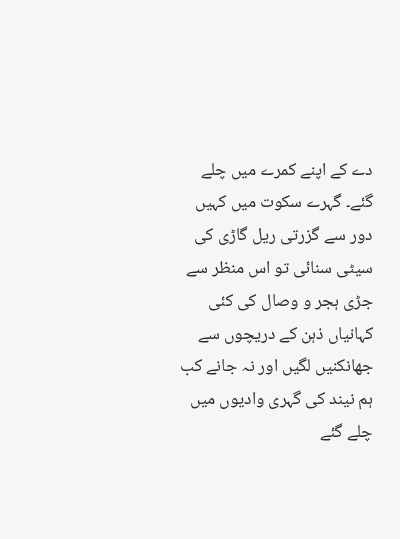دے کے اپنے کمرے میں چلے گئے۔ گہرے سکوت میں کہیں دور سے گزرتی ریل گاڑی کی سیٹی سنائی تو اس منظر سے جڑی ہجر و وصال کی کئی کہانیاں ذہن کے دریچوں سے جھانکنیں لگیں اور نہ جانے کب ہم نیند کی گہری وادیوں میں چلے گئے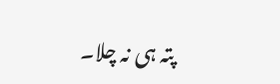پتہ ہی نہ چلا۔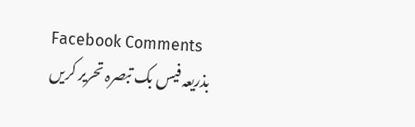Facebook Comments
بذریعہ فیس بک تبصرہ تحریر کریں